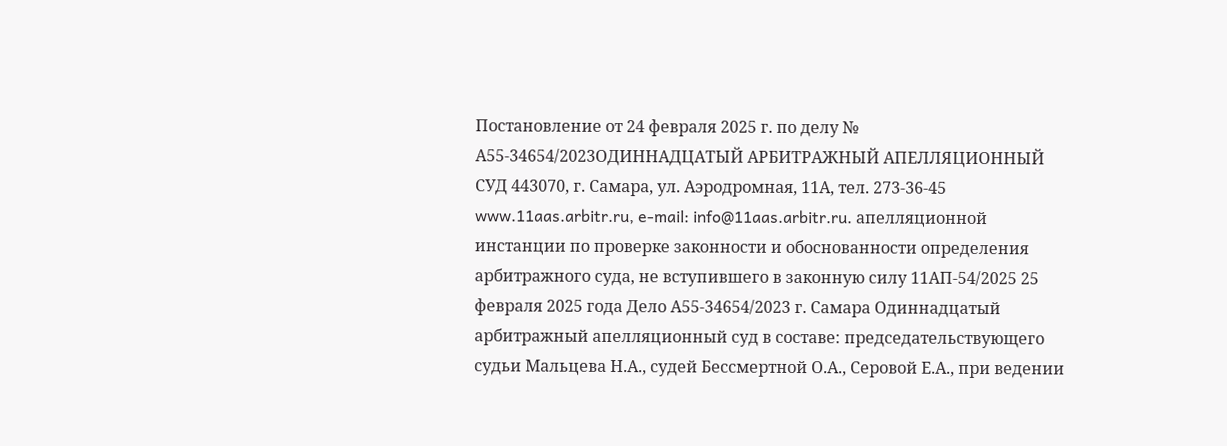Постановление от 24 февраля 2025 г. по делу № А55-34654/2023ОДИННАДЦАТЫЙ АРБИТРАЖНЫЙ АПЕЛЛЯЦИОННЫЙ СУД 443070, г. Самара, ул. Аэродромная, 11А, тел. 273-36-45 www.11aas.arbitr.ru, e-mail: info@11aas.arbitr.ru. апелляционной инстанции по проверке законности и обоснованности определения арбитражного суда, не вступившего в законную силу 11АП-54/2025 25 февраля 2025 года Дело А55-34654/2023 г. Самара Одиннадцатый арбитражный апелляционный суд в составе: председательствующего судьи Мальцева Н.А., судей Бессмертной О.А., Серовой Е.А., при ведении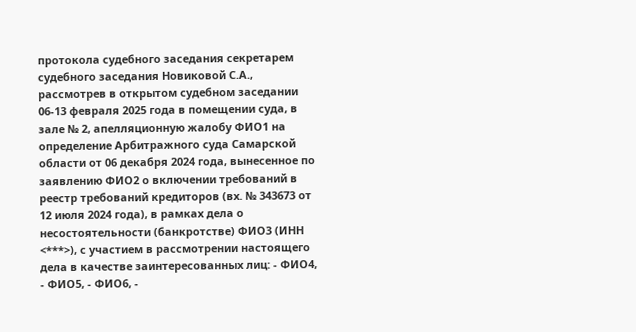протокола судебного заседания секретарем судебного заседания Новиковой С.А., рассмотрев в открытом судебном заседании 06-13 февраля 2025 года в помещении суда, в зале № 2, апелляционную жалобу ФИО1 на определение Арбитражного суда Самарской области от 06 декабря 2024 года, вынесенное по заявлению ФИО2 о включении требований в реестр требований кредиторов (вх. № 343673 от 12 июля 2024 года), в рамках дела о несостоятельности (банкротстве) ФИО3 (ИНН <***>), с участием в рассмотрении настоящего дела в качестве заинтересованных лиц: - ФИО4, - ФИО5, - ФИО6, -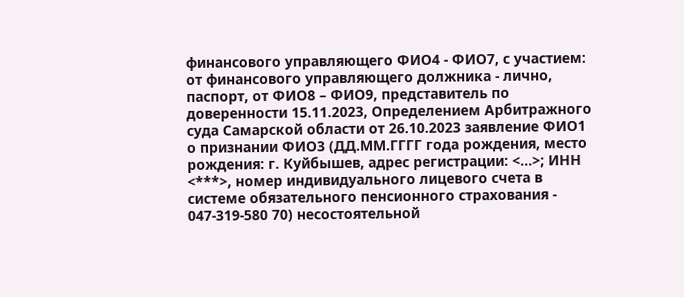финансового управляющего ФИО4 - ФИО7, с участием: от финансового управляющего должника - лично, паспорт, от ФИО8 – ФИО9, представитель по доверенности 15.11.2023, Определением Арбитражного суда Самарской области от 26.10.2023 заявление ФИО1 о признании ФИО3 (ДД.ММ.ГГГГ года рождения, место рождения: г. Куйбышев, адрес регистрации: <...>; ИНН <***>, номер индивидуального лицевого счета в системе обязательного пенсионного страхования - 047-319-580 70) несостоятельной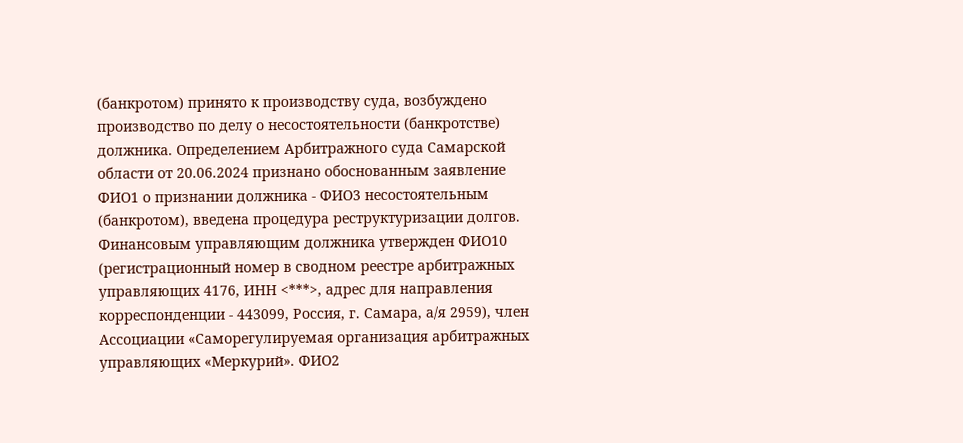(банкротом) принято к производству суда, возбуждено производство по делу о несостоятельности (банкротстве) должника. Определением Арбитражного суда Самарской области от 20.06.2024 признано обоснованным заявление ФИО1 о признании должника - ФИО3 несостоятельным (банкротом), введена процедура реструктуризации долгов. Финансовым управляющим должника утвержден ФИО10 (регистрационный номер в сводном реестре арбитражных управляющих 4176, ИНН <***>, адрес для направления корреспонденции - 443099, Россия, г. Самара, а/я 2959), член Ассоциации «Саморегулируемая организация арбитражных управляющих «Меркурий». ФИО2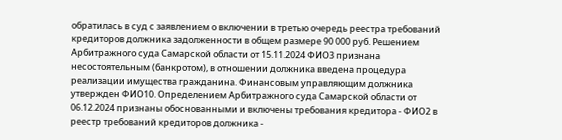обратилась в суд с заявлением о включении в третью очередь реестра требований кредиторов должника задолженности в общем размере 90 000 руб. Решением Арбитражного суда Самарской области от 15.11.2024 ФИО3 признана несостоятельным (банкротом), в отношении должника введена процедура реализации имущества гражданина. Финансовым управляющим должника утвержден ФИО10. Определением Арбитражного суда Самарской области от 06.12.2024 признаны обоснованными и включены требования кредитора - ФИО2 в реестр требований кредиторов должника -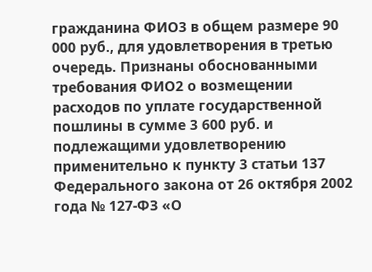гражданина ФИО3 в общем размере 90 000 руб., для удовлетворения в третью очередь. Признаны обоснованными требования ФИО2 о возмещении расходов по уплате государственной пошлины в сумме 3 600 руб. и подлежащими удовлетворению применительно к пункту 3 статьи 137 Федерального закона от 26 октября 2002 года № 127-ФЗ «О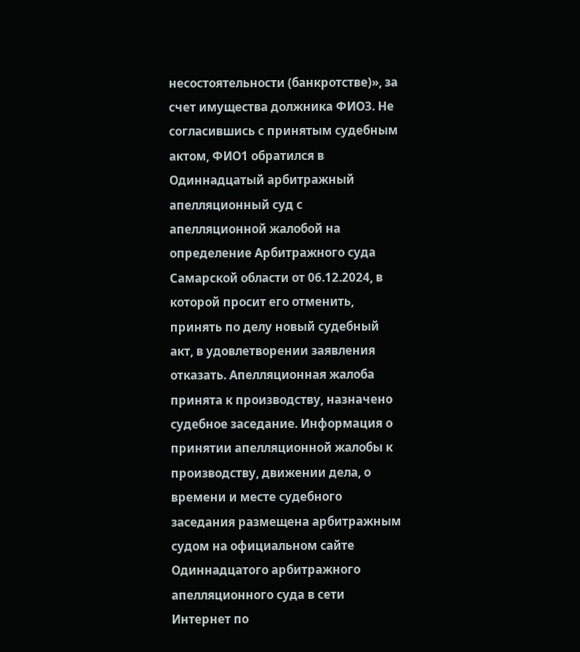несостоятельности (банкротстве)», за счет имущества должника ФИО3. Не согласившись с принятым судебным актом, ФИО1 обратился в Одиннадцатый арбитражный апелляционный суд с апелляционной жалобой на определение Арбитражного суда Самарской области от 06.12.2024, в которой просит его отменить, принять по делу новый судебный акт, в удовлетворении заявления отказать. Апелляционная жалоба принята к производству, назначено судебное заседание. Информация о принятии апелляционной жалобы к производству, движении дела, о времени и месте судебного заседания размещена арбитражным судом на официальном сайте Одиннадцатого арбитражного апелляционного суда в сети Интернет по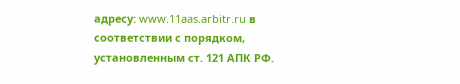адресу: www.11aas.arbitr.ru в соответствии с порядком, установленным ст. 121 АПК РФ.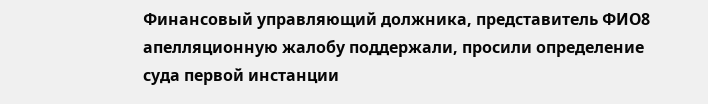Финансовый управляющий должника, представитель ФИО8 апелляционную жалобу поддержали, просили определение суда первой инстанции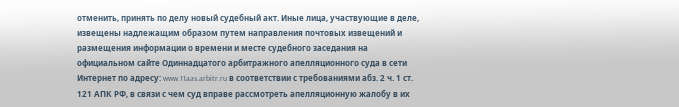отменить, принять по делу новый судебный акт. Иные лица, участвующие в деле, извещены надлежащим образом путем направления почтовых извещений и размещения информации о времени и месте судебного заседания на официальном сайте Одиннадцатого арбитражного апелляционного суда в сети Интернет по адресу: www.11aas.arbitr.ru в соответствии с требованиями абз. 2 ч. 1 ст. 121 АПК РФ, в связи с чем суд вправе рассмотреть апелляционную жалобу в их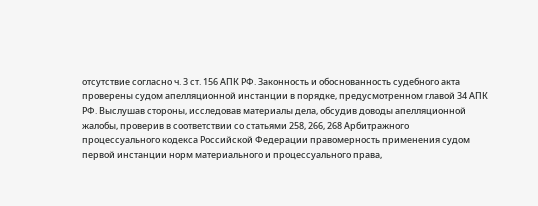отсутствие согласно ч. 3 ст. 156 АПК РФ. Законность и обоснованность судебного акта проверены судом апелляционной инстанции в порядке, предусмотренном главой 34 АПК РФ. Выслушав стороны, исследовав материалы дела, обсудив доводы апелляционной жалобы, проверив в соответствии со статьями 258, 266, 268 Арбитражного процессуального кодекса Российской Федерации правомерность применения судом первой инстанции норм материального и процессуального права,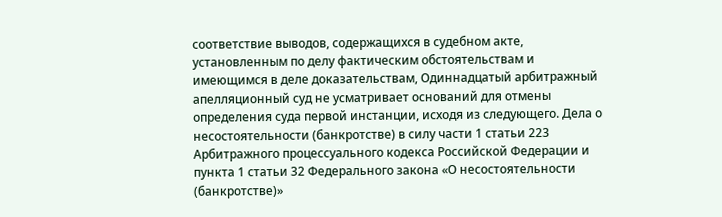соответствие выводов, содержащихся в судебном акте, установленным по делу фактическим обстоятельствам и имеющимся в деле доказательствам, Одиннадцатый арбитражный апелляционный суд не усматривает оснований для отмены определения суда первой инстанции, исходя из следующего. Дела о несостоятельности (банкротстве) в силу части 1 статьи 223 Арбитражного процессуального кодекса Российской Федерации и пункта 1 статьи 32 Федерального закона «О несостоятельности (банкротстве)»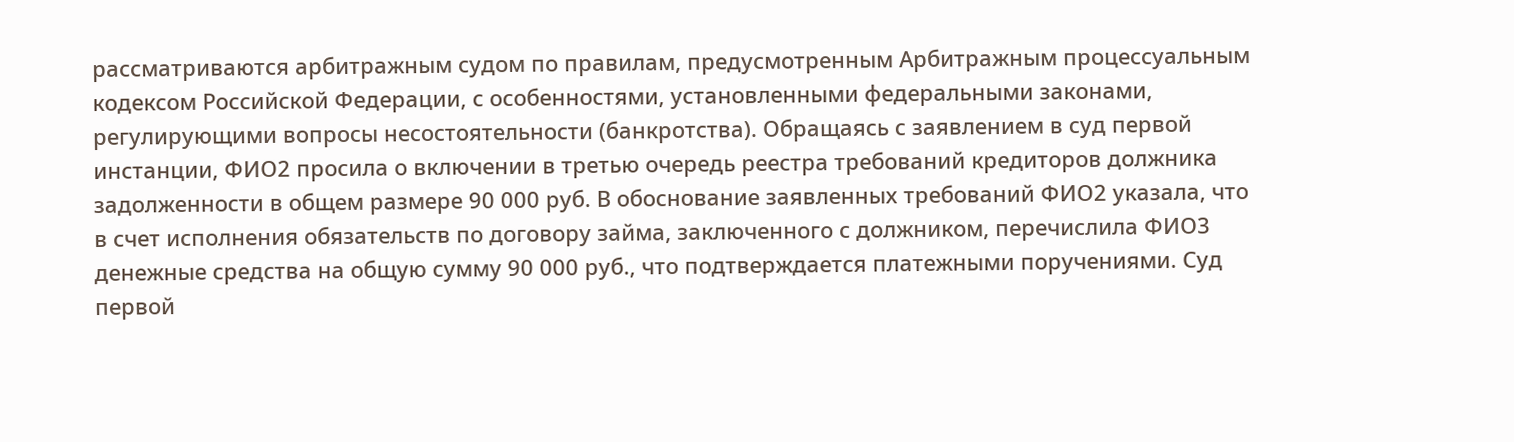рассматриваются арбитражным судом по правилам, предусмотренным Арбитражным процессуальным кодексом Российской Федерации, с особенностями, установленными федеральными законами, регулирующими вопросы несостоятельности (банкротства). Обращаясь с заявлением в суд первой инстанции, ФИО2 просила о включении в третью очередь реестра требований кредиторов должника задолженности в общем размере 90 000 руб. В обоснование заявленных требований ФИО2 указала, что в счет исполнения обязательств по договору займа, заключенного с должником, перечислила ФИО3 денежные средства на общую сумму 90 000 руб., что подтверждается платежными поручениями. Суд первой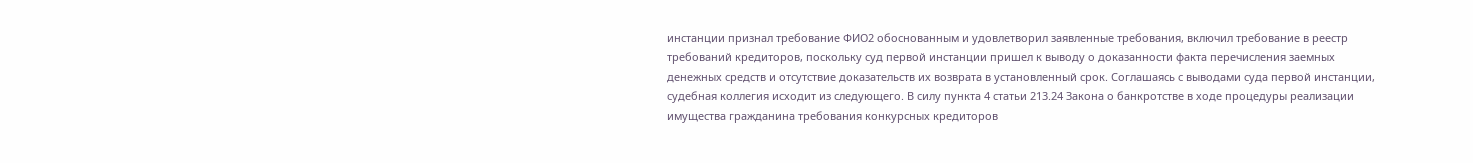инстанции признал требование ФИО2 обоснованным и удовлетворил заявленные требования, включил требование в реестр требований кредиторов, поскольку суд первой инстанции пришел к выводу о доказанности факта перечисления заемных денежных средств и отсутствие доказательств их возврата в установленный срок. Соглашаясь с выводами суда первой инстанции, судебная коллегия исходит из следующего. В силу пункта 4 статьи 213.24 Закона о банкротстве в ходе процедуры реализации имущества гражданина требования конкурсных кредиторов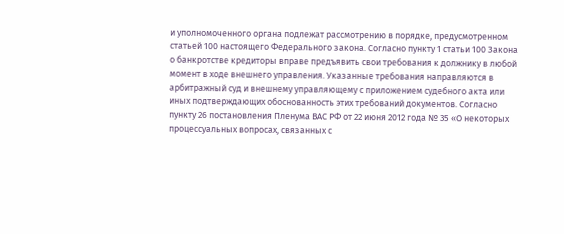и уполномоченного органа подлежат рассмотрению в порядке, предусмотренном статьей 100 настоящего Федерального закона. Согласно пункту 1 статьи 100 Закона о банкротстве кредиторы вправе предъявить свои требования к должнику в любой момент в ходе внешнего управления. Указанные требования направляются в арбитражный суд и внешнему управляющему с приложением судебного акта или иных подтверждающих обоснованность этих требований документов. Согласно пункту 26 постановления Пленума ВАС РФ от 22 июня 2012 года № 35 «О некоторых процессуальных вопросах, связанных с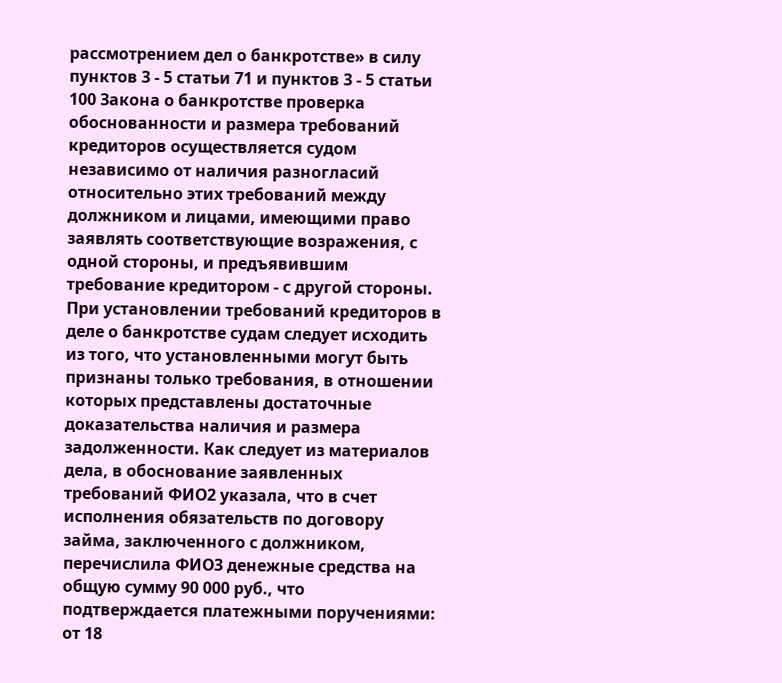рассмотрением дел о банкротстве» в силу пунктов 3 - 5 статьи 71 и пунктов 3 - 5 статьи 100 Закона о банкротстве проверка обоснованности и размера требований кредиторов осуществляется судом независимо от наличия разногласий относительно этих требований между должником и лицами, имеющими право заявлять соответствующие возражения, с одной стороны, и предъявившим требование кредитором - с другой стороны. При установлении требований кредиторов в деле о банкротстве судам следует исходить из того, что установленными могут быть признаны только требования, в отношении которых представлены достаточные доказательства наличия и размера задолженности. Как следует из материалов дела, в обоснование заявленных требований ФИО2 указала, что в счет исполнения обязательств по договору займа, заключенного с должником, перечислила ФИО3 денежные средства на общую сумму 90 000 руб., что подтверждается платежными поручениями: от 18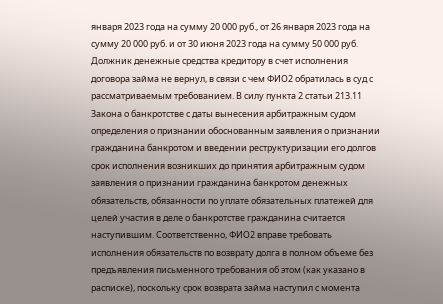января 2023 года на сумму 20 000 руб., от 26 января 2023 года на сумму 20 000 руб. и от 30 июня 2023 года на сумму 50 000 руб. Должник денежные средства кредитору в счет исполнения договора займа не вернул, в связи с чем ФИО2 обратилась в суд с рассматриваемым требованием. В силу пункта 2 статьи 213.11 Закона о банкротстве с даты вынесения арбитражным судом определения о признании обоснованным заявления о признании гражданина банкротом и введении реструктуризации его долгов срок исполнения возникших до принятия арбитражным судом заявления о признании гражданина банкротом денежных обязательств, обязанности по уплате обязательных платежей для целей участия в деле о банкротстве гражданина считается наступившим. Соответственно, ФИО2 вправе требовать исполнения обязательств по возврату долга в полном объеме без предъявления письменного требования об этом (как указано в расписке), поскольку срок возврата займа наступил с момента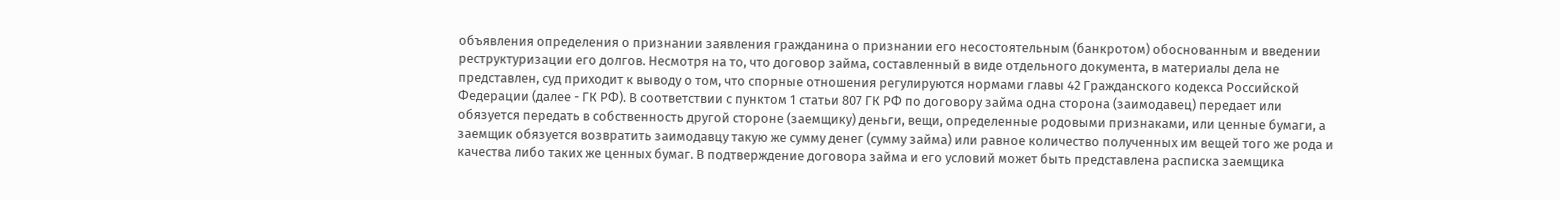объявления определения о признании заявления гражданина о признании его несостоятельным (банкротом) обоснованным и введении реструктуризации его долгов. Несмотря на то, что договор займа, составленный в виде отдельного документа, в материалы дела не представлен, суд приходит к выводу о том, что спорные отношения регулируются нормами главы 42 Гражданского кодекса Российской Федерации (далее - ГК РФ). В соответствии с пунктом 1 статьи 807 ГК РФ по договору займа одна сторона (заимодавец) передает или обязуется передать в собственность другой стороне (заемщику) деньги, вещи, определенные родовыми признаками, или ценные бумаги, а заемщик обязуется возвратить заимодавцу такую же сумму денег (сумму займа) или равное количество полученных им вещей того же рода и качества либо таких же ценных бумаг. В подтверждение договора займа и его условий может быть представлена расписка заемщика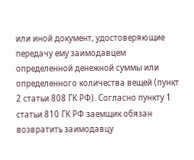или иной документ, удостоверяющие передачу ему заимодавцем определенной денежной суммы или определенного количества вещей (пункт 2 статьи 808 ГК РФ). Согласно пункту 1 статьи 810 ГК РФ заемщик обязан возвратить заимодавцу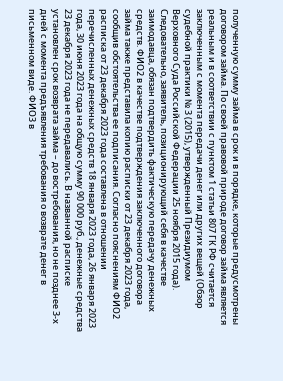полученную сумму займа в срок и в порядке, которые предусмотрены договором займа. По своей правовой природе договор займа является реальным и в соответствии с пунктом 1 статьи 807 ГК РФ считается заключенным с момента передачи денег или других вещей (Обзор судебной практики № 3 (2015), утвержденный Президиумом Верховного Суда Российской Федерации 25 ноября 2015 года). Следовательно, заявитель, позиционирующий себя в качестве заимодавца, обязан подтвердить фактическую передачу денежных средств. ФИО2 в качестве подтверждения заключенного договора займа также представила копию расписки от 23 декабря 2023 года, сообщив обстоятельства ее подписания. Согласно пояснениям ФИО2 расписка от 23 декабря 2023 года составлена в отношении перечисленных денежных средств 18 января 2023 года, 26 января 2023 года, 30 июня 2023 года на общую сумму 90 000 руб., денежные средства 23 декабря 2023 года не передавались. В названной расписке установлен срок возврата займа – до востребования, но не позднее 3-х дней с момента предъявления требования о возврате денег в письменном виде. ФИО3 в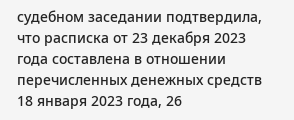судебном заседании подтвердила, что расписка от 23 декабря 2023 года составлена в отношении перечисленных денежных средств 18 января 2023 года, 26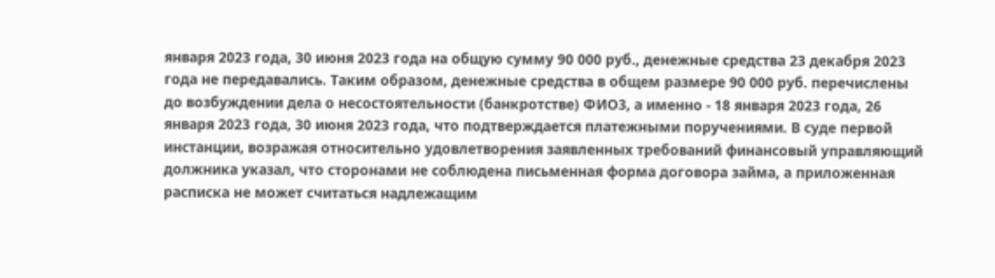января 2023 года, 30 июня 2023 года на общую сумму 90 000 руб., денежные средства 23 декабря 2023 года не передавались. Таким образом, денежные средства в общем размере 90 000 руб. перечислены до возбуждении дела о несостоятельности (банкротстве) ФИО3, а именно - 18 января 2023 года, 26 января 2023 года, 30 июня 2023 года, что подтверждается платежными поручениями. В суде первой инстанции, возражая относительно удовлетворения заявленных требований финансовый управляющий должника указал, что сторонами не соблюдена письменная форма договора займа, а приложенная расписка не может считаться надлежащим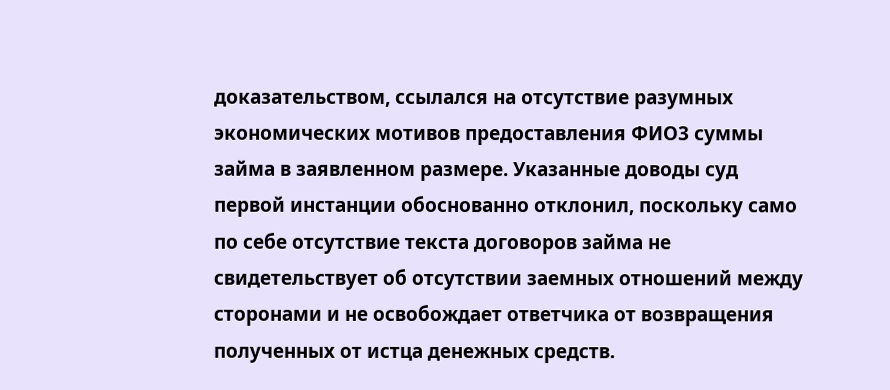доказательством, ссылался на отсутствие разумных экономических мотивов предоставления ФИО3 суммы займа в заявленном размере. Указанные доводы суд первой инстанции обоснованно отклонил, поскольку само по себе отсутствие текста договоров займа не свидетельствует об отсутствии заемных отношений между сторонами и не освобождает ответчика от возвращения полученных от истца денежных средств.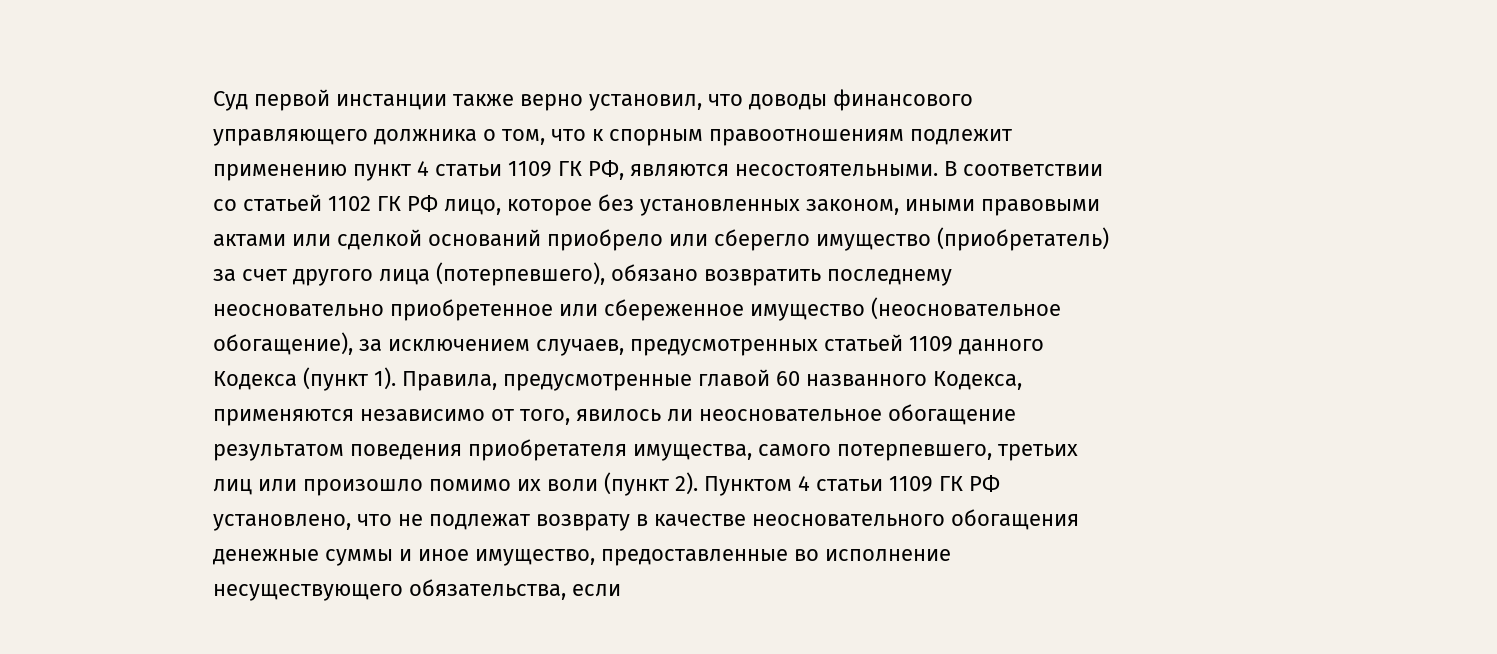Суд первой инстанции также верно установил, что доводы финансового управляющего должника о том, что к спорным правоотношениям подлежит применению пункт 4 статьи 1109 ГК РФ, являются несостоятельными. В соответствии со статьей 1102 ГК РФ лицо, которое без установленных законом, иными правовыми актами или сделкой оснований приобрело или сберегло имущество (приобретатель) за счет другого лица (потерпевшего), обязано возвратить последнему неосновательно приобретенное или сбереженное имущество (неосновательное обогащение), за исключением случаев, предусмотренных статьей 1109 данного Кодекса (пункт 1). Правила, предусмотренные главой 60 названного Кодекса, применяются независимо от того, явилось ли неосновательное обогащение результатом поведения приобретателя имущества, самого потерпевшего, третьих лиц или произошло помимо их воли (пункт 2). Пунктом 4 статьи 1109 ГК РФ установлено, что не подлежат возврату в качестве неосновательного обогащения денежные суммы и иное имущество, предоставленные во исполнение несуществующего обязательства, если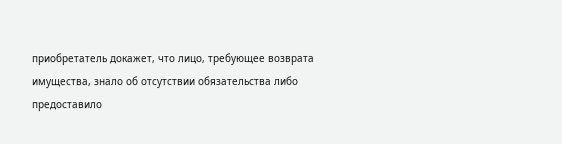приобретатель докажет, что лицо, требующее возврата имущества, знало об отсутствии обязательства либо предоставило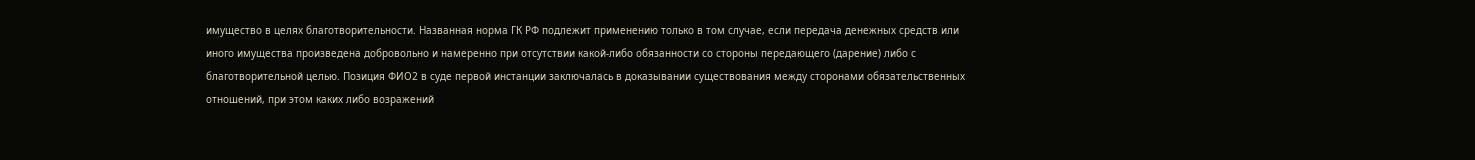имущество в целях благотворительности. Названная норма ГК РФ подлежит применению только в том случае, если передача денежных средств или иного имущества произведена добровольно и намеренно при отсутствии какой-либо обязанности со стороны передающего (дарение) либо с благотворительной целью. Позиция ФИО2 в суде первой инстанции заключалась в доказывании существования между сторонами обязательственных отношений, при этом каких либо возражений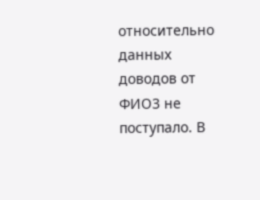относительно данных доводов от ФИО3 не поступало. В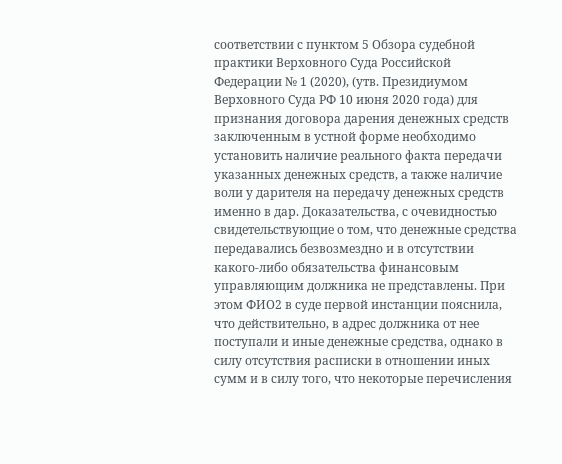соответствии с пунктом 5 Обзора судебной практики Верховного Суда Российской Федерации № 1 (2020), (утв. Президиумом Верховного Суда РФ 10 июня 2020 года) для признания договора дарения денежных средств заключенным в устной форме необходимо установить наличие реального факта передачи указанных денежных средств, а также наличие воли у дарителя на передачу денежных средств именно в дар. Доказательства, с очевидностью свидетельствующие о том, что денежные средства передавались безвозмездно и в отсутствии какого-либо обязательства финансовым управляющим должника не представлены. При этом ФИО2 в суде первой инстанции пояснила, что действительно, в адрес должника от нее поступали и иные денежные средства, однако в силу отсутствия расписки в отношении иных сумм и в силу того, что некоторые перечисления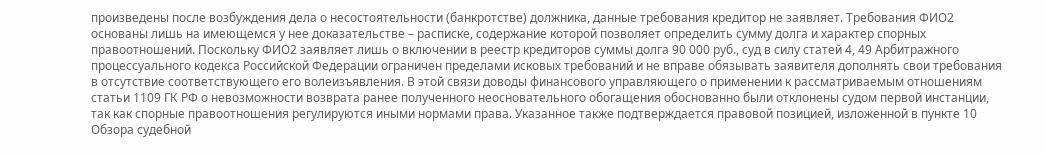произведены после возбуждения дела о несостоятельности (банкротстве) должника, данные требования кредитор не заявляет. Требования ФИО2 основаны лишь на имеющемся у нее доказательстве – расписке, содержание которой позволяет определить сумму долга и характер спорных правоотношений. Поскольку ФИО2 заявляет лишь о включении в реестр кредиторов суммы долга 90 000 руб., суд в силу статей 4, 49 Арбитражного процессуального кодекса Российской Федерации ограничен пределами исковых требований и не вправе обязывать заявителя дополнять свои требования в отсутствие соответствующего его волеизъявления. В этой связи доводы финансового управляющего о применении к рассматриваемым отношениям статьи 1109 ГК РФ о невозможности возврата ранее полученного неосновательного обогащения обоснованно были отклонены судом первой инстанции, так как спорные правоотношения регулируются иными нормами права. Указанное также подтверждается правовой позицией, изложенной в пункте 10 Обзора судебной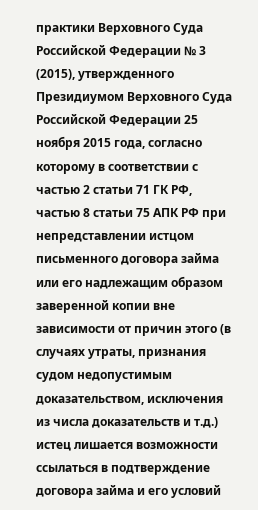практики Верховного Суда Российской Федерации № 3 (2015), утвержденного Президиумом Верховного Суда Российской Федерации 25 ноября 2015 года, согласно которому в соответствии с частью 2 статьи 71 ГК РФ, частью 8 статьи 75 АПК РФ при непредставлении истцом письменного договора займа или его надлежащим образом заверенной копии вне зависимости от причин этого (в случаях утраты, признания судом недопустимым доказательством, исключения из числа доказательств и т.д.) истец лишается возможности ссылаться в подтверждение договора займа и его условий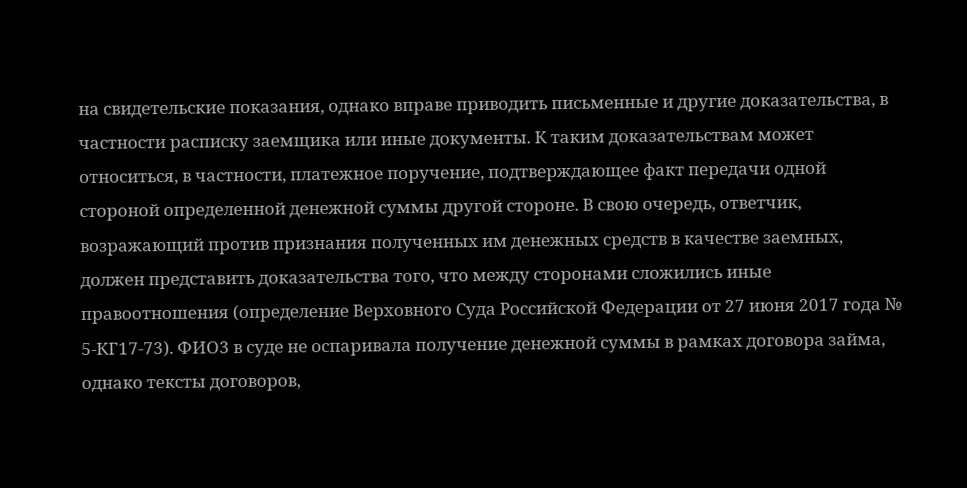на свидетельские показания, однако вправе приводить письменные и другие доказательства, в частности расписку заемщика или иные документы. К таким доказательствам может относиться, в частности, платежное поручение, подтверждающее факт передачи одной стороной определенной денежной суммы другой стороне. В свою очередь, ответчик, возражающий против признания полученных им денежных средств в качестве заемных, должен представить доказательства того, что между сторонами сложились иные правоотношения (определение Верховного Суда Российской Федерации от 27 июня 2017 года № 5-КГ17-73). ФИО3 в суде не оспаривала получение денежной суммы в рамках договора займа, однако тексты договоров,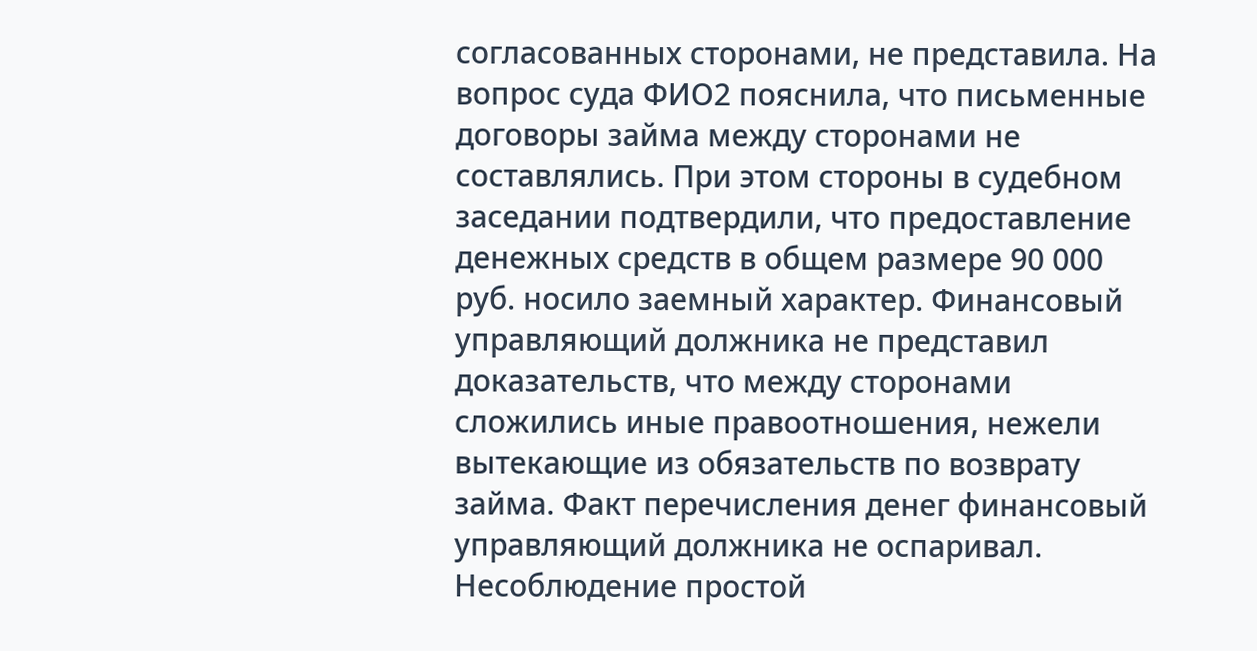согласованных сторонами, не представила. На вопрос суда ФИО2 пояснила, что письменные договоры займа между сторонами не составлялись. При этом стороны в судебном заседании подтвердили, что предоставление денежных средств в общем размере 90 000 руб. носило заемный характер. Финансовый управляющий должника не представил доказательств, что между сторонами сложились иные правоотношения, нежели вытекающие из обязательств по возврату займа. Факт перечисления денег финансовый управляющий должника не оспаривал. Несоблюдение простой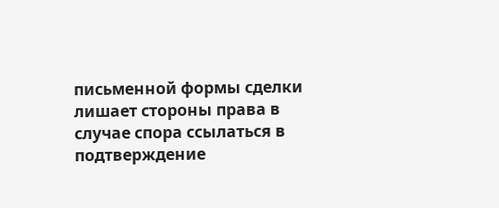письменной формы сделки лишает стороны права в случае спора ссылаться в подтверждение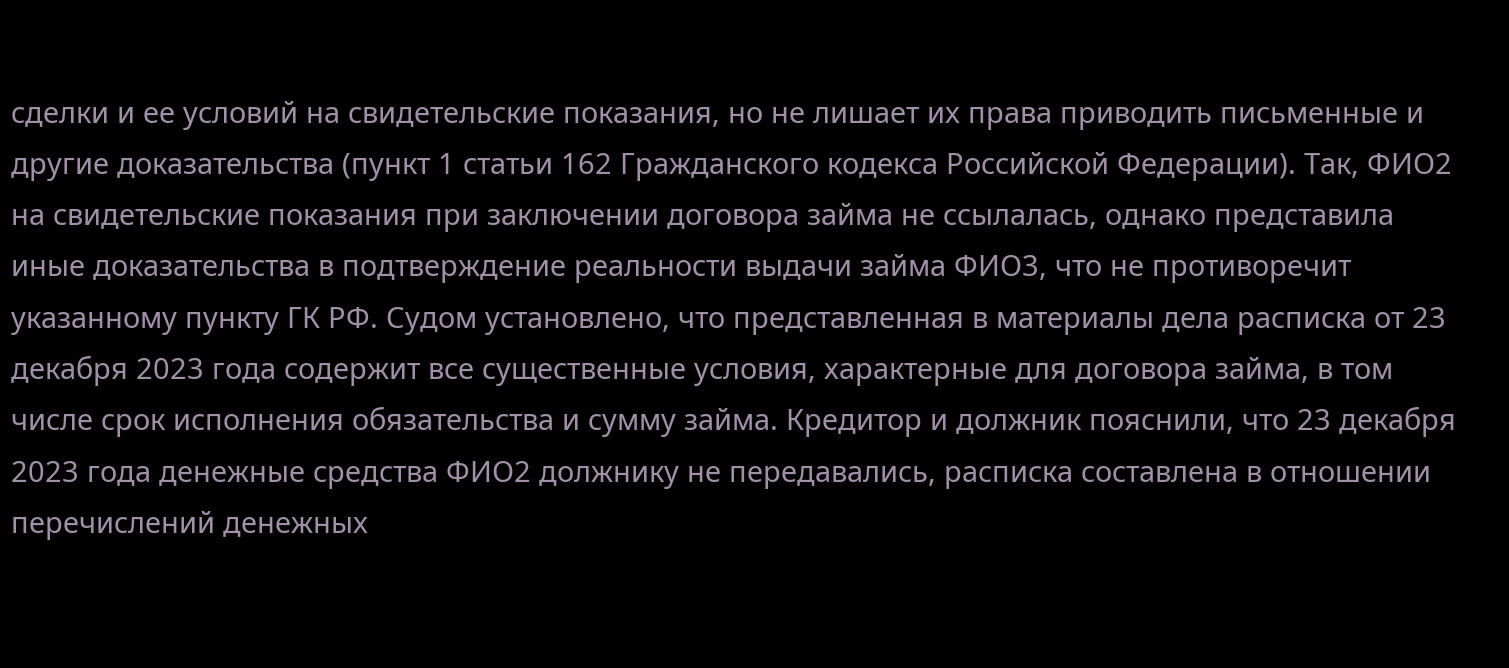сделки и ее условий на свидетельские показания, но не лишает их права приводить письменные и другие доказательства (пункт 1 статьи 162 Гражданского кодекса Российской Федерации). Так, ФИО2 на свидетельские показания при заключении договора займа не ссылалась, однако представила иные доказательства в подтверждение реальности выдачи займа ФИО3, что не противоречит указанному пункту ГК РФ. Судом установлено, что представленная в материалы дела расписка от 23 декабря 2023 года содержит все существенные условия, характерные для договора займа, в том числе срок исполнения обязательства и сумму займа. Кредитор и должник пояснили, что 23 декабря 2023 года денежные средства ФИО2 должнику не передавались, расписка составлена в отношении перечислений денежных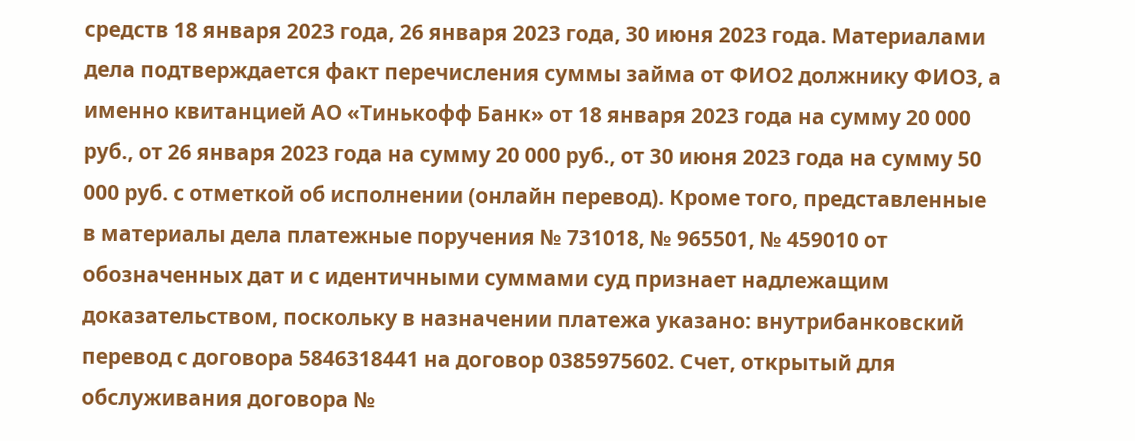средств 18 января 2023 года, 26 января 2023 года, 30 июня 2023 года. Материалами дела подтверждается факт перечисления суммы займа от ФИО2 должнику ФИО3, а именно квитанцией АО «Тинькофф Банк» от 18 января 2023 года на сумму 20 000 руб., от 26 января 2023 года на сумму 20 000 руб., от 30 июня 2023 года на сумму 50 000 руб. с отметкой об исполнении (онлайн перевод). Кроме того, представленные в материалы дела платежные поручения № 731018, № 965501, № 459010 от обозначенных дат и с идентичными суммами суд признает надлежащим доказательством, поскольку в назначении платежа указано: внутрибанковский перевод с договора 5846318441 на договор 0385975602. Счет, открытый для обслуживания договора №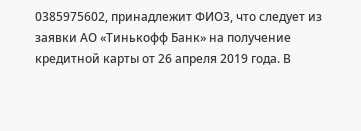0385975602, принадлежит ФИО3, что следует из заявки АО «Тинькофф Банк» на получение кредитной карты от 26 апреля 2019 года. В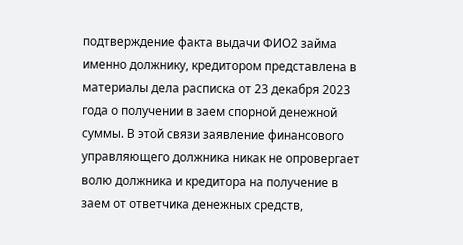подтверждение факта выдачи ФИО2 займа именно должнику, кредитором представлена в материалы дела расписка от 23 декабря 2023 года о получении в заем спорной денежной суммы. В этой связи заявление финансового управляющего должника никак не опровергает волю должника и кредитора на получение в заем от ответчика денежных средств,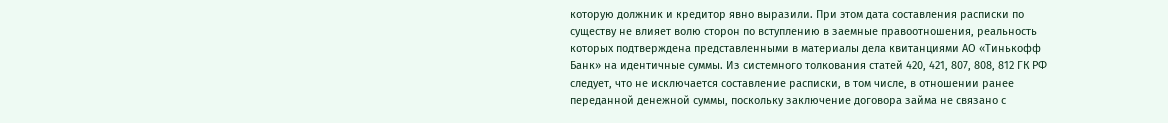которую должник и кредитор явно выразили. При этом дата составления расписки по существу не влияет волю сторон по вступлению в заемные правоотношения, реальность которых подтверждена представленными в материалы дела квитанциями АО «Тинькофф Банк» на идентичные суммы. Из системного толкования статей 420, 421, 807, 808, 812 ГК РФ следует, что не исключается составление расписки, в том числе, в отношении ранее переданной денежной суммы, поскольку заключение договора займа не связано с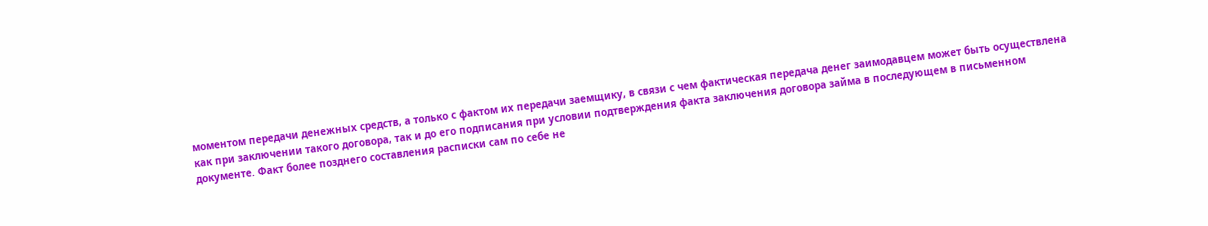моментом передачи денежных средств, а только с фактом их передачи заемщику, в связи с чем фактическая передача денег заимодавцем может быть осуществлена как при заключении такого договора, так и до его подписания при условии подтверждения факта заключения договора займа в последующем в письменном документе. Факт более позднего составления расписки сам по себе не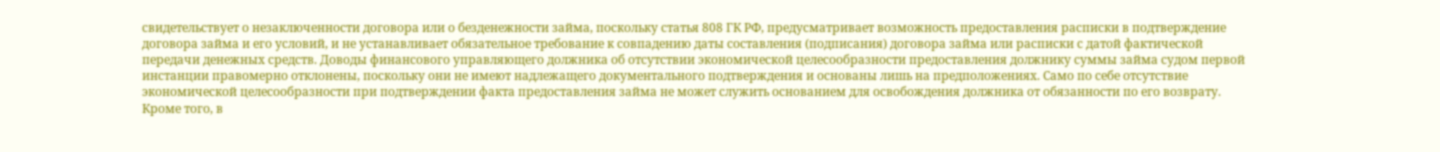свидетельствует о незаключенности договора или о безденежности займа, поскольку статья 808 ГК РФ, предусматривает возможность предоставления расписки в подтверждение договора займа и его условий, и не устанавливает обязательное требование к совпадению даты составления (подписания) договора займа или расписки с датой фактической передачи денежных средств. Доводы финансового управляющего должника об отсутствии экономической целесообразности предоставления должнику суммы займа судом первой инстанции правомерно отклонены, поскольку они не имеют надлежащего документального подтверждения и основаны лишь на предположениях. Само по себе отсутствие экономической целесообразности при подтверждении факта предоставления займа не может служить основанием для освобождения должника от обязанности по его возврату. Кроме того, в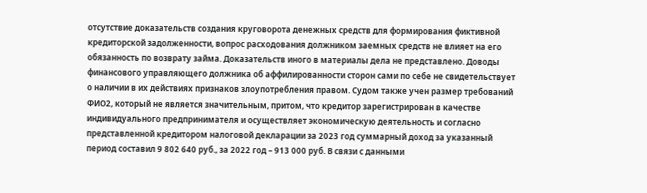отсутствие доказательств создания круговорота денежных средств для формирования фиктивной кредиторской задолженности, вопрос расходования должником заемных средств не влияет на его обязанность по возврату займа. Доказательств иного в материалы дела не представлено. Доводы финансового управляющего должника об аффилированности сторон сами по себе не свидетельствует о наличии в их действиях признаков злоупотребления правом. Судом также учен размер требований ФИО2, который не является значительным, притом, что кредитор зарегистрирован в качестве индивидуального предпринимателя и осуществляет экономическую деятельность и согласно представленной кредитором налоговой декларации за 2023 год суммарный доход за указанный период составил 9 802 640 руб., за 2022 год – 913 000 руб. В связи с данными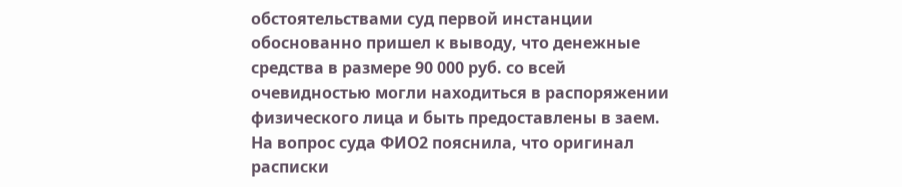обстоятельствами суд первой инстанции обоснованно пришел к выводу, что денежные средства в размере 90 000 руб. со всей очевидностью могли находиться в распоряжении физического лица и быть предоставлены в заем. На вопрос суда ФИО2 пояснила, что оригинал расписки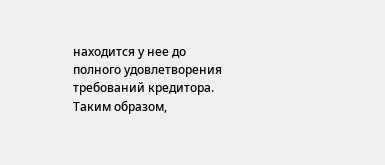находится у нее до полного удовлетворения требований кредитора. Таким образом,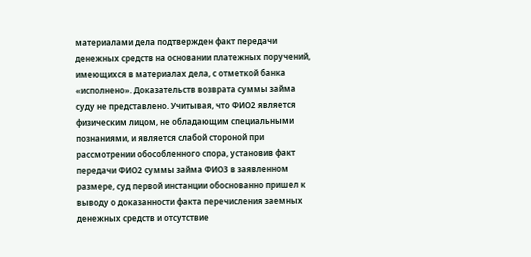материалами дела подтвержден факт передачи денежных средств на основании платежных поручений, имеющихся в материалах дела, с отметкой банка «исполнено». Доказательств возврата суммы займа суду не представлено. Учитывая, что ФИО2 является физическим лицом, не обладающим специальными познаниями, и является слабой стороной при рассмотрении обособленного спора, установив факт передачи ФИО2 суммы займа ФИО3 в заявленном размере, суд первой инстанции обоснованно пришел к выводу о доказанности факта перечисления заемных денежных средств и отсутствие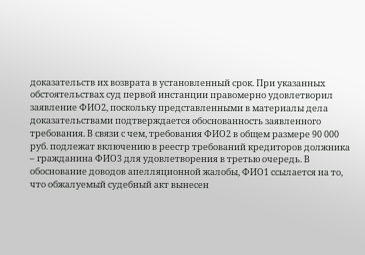доказательств их возврата в установленный срок. При указанных обстоятельствах суд первой инстанции правомерно удовлетворил заявление ФИО2, поскольку представленными в материалы дела доказательствами подтверждается обоснованность заявленного требования. В связи с чем, требования ФИО2 в общем размере 90 000 руб. подлежат включению в реестр требований кредиторов должника – гражданина ФИО3 для удовлетворения в третью очередь. В обоснование доводов апелляционной жалобы, ФИО1 ссылается на то, что обжалуемый судебный акт вынесен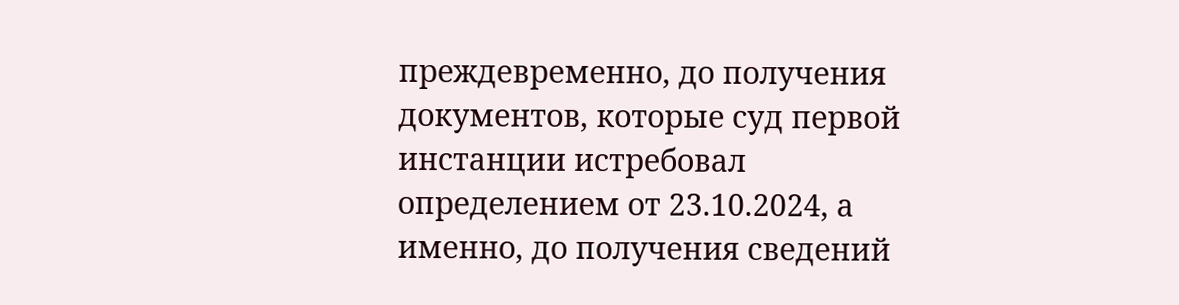преждевременно, до получения документов, которые суд первой инстанции истребовал определением от 23.10.2024, а именно, до получения сведений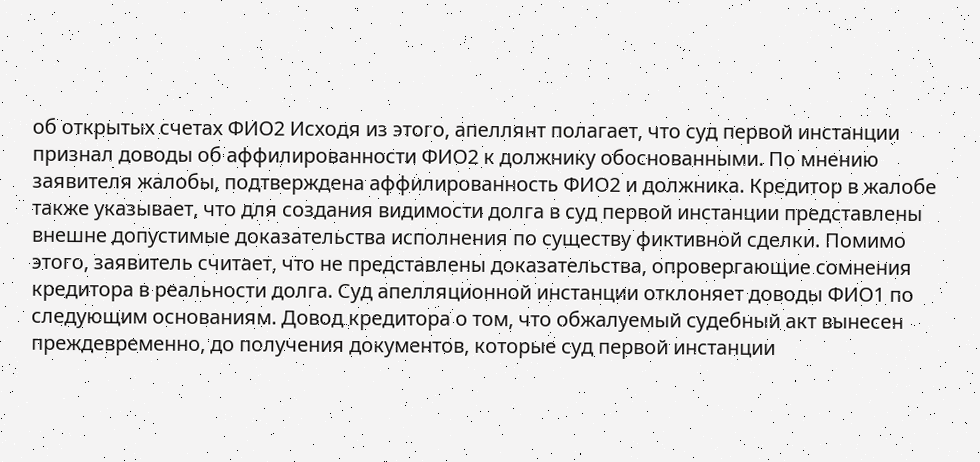об открытых счетах ФИО2 Исходя из этого, апеллянт полагает, что суд первой инстанции признал доводы об аффилированности ФИО2 к должнику обоснованными. По мнению заявителя жалобы, подтверждена аффилированность ФИО2 и должника. Кредитор в жалобе также указывает, что для создания видимости долга в суд первой инстанции представлены внешне допустимые доказательства исполнения по существу фиктивной сделки. Помимо этого, заявитель считает, что не представлены доказательства, опровергающие сомнения кредитора в реальности долга. Суд апелляционной инстанции отклоняет доводы ФИО1 по следующим основаниям. Довод кредитора о том, что обжалуемый судебный акт вынесен преждевременно, до получения документов, которые суд первой инстанции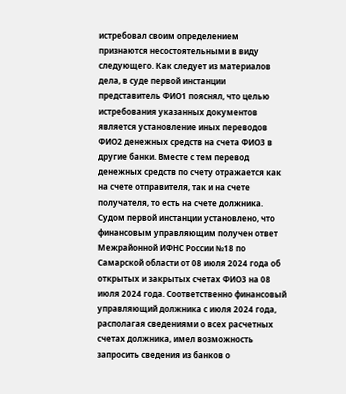истребовал своим определением признаются несостоятельными в виду следующего. Как следует из материалов дела, в суде первой инстанции представитель ФИО1 пояснял, что целью истребования указанных документов является установление иных переводов ФИО2 денежных средств на счета ФИО3 в другие банки. Вместе с тем перевод денежных средств по счету отражается как на счете отправителя, так и на счете получателя, то есть на счете должника. Судом первой инстанции установлено, что финансовым управляющим получен ответ Межрайонной ИФНС России №18 по Самарской области от 08 июля 2024 года об открытых и закрытых счетах ФИО3 на 08 июля 2024 года. Соответственно финансовый управляющий должника с июля 2024 года, располагая сведениями о всех расчетных счетах должника, имел возможность запросить сведения из банков о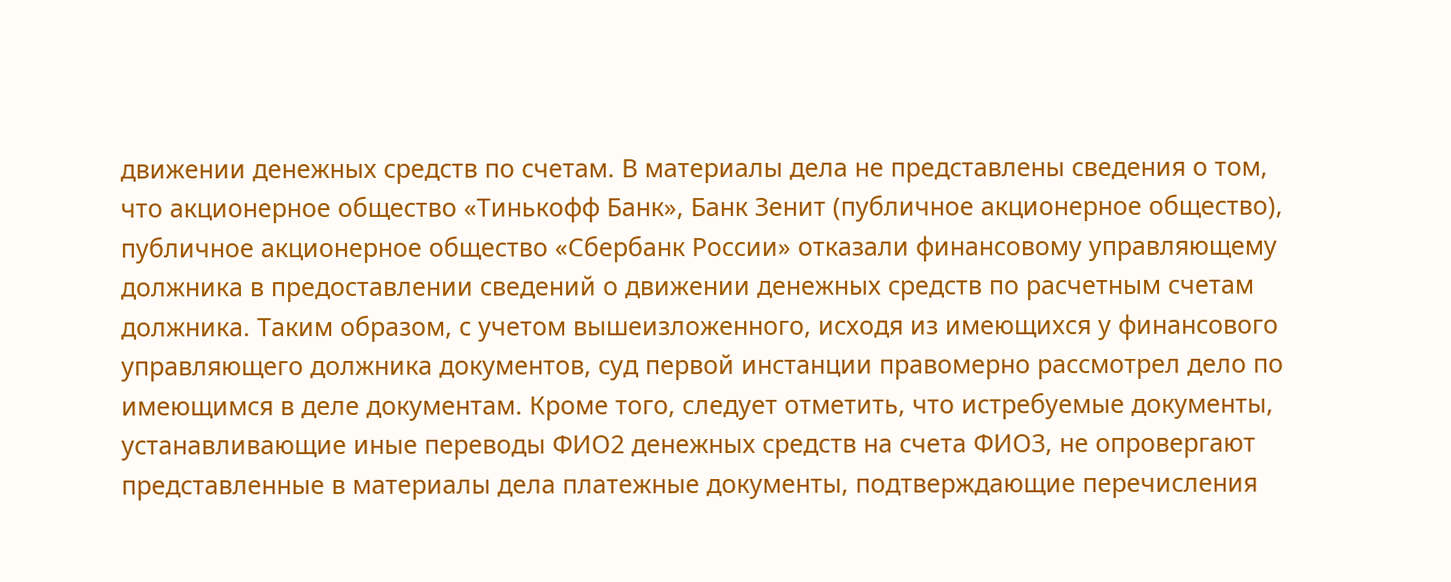движении денежных средств по счетам. В материалы дела не представлены сведения о том, что акционерное общество «Тинькофф Банк», Банк Зенит (публичное акционерное общество), публичное акционерное общество «Сбербанк России» отказали финансовому управляющему должника в предоставлении сведений о движении денежных средств по расчетным счетам должника. Таким образом, с учетом вышеизложенного, исходя из имеющихся у финансового управляющего должника документов, суд первой инстанции правомерно рассмотрел дело по имеющимся в деле документам. Кроме того, следует отметить, что истребуемые документы, устанавливающие иные переводы ФИО2 денежных средств на счета ФИО3, не опровергают представленные в материалы дела платежные документы, подтверждающие перечисления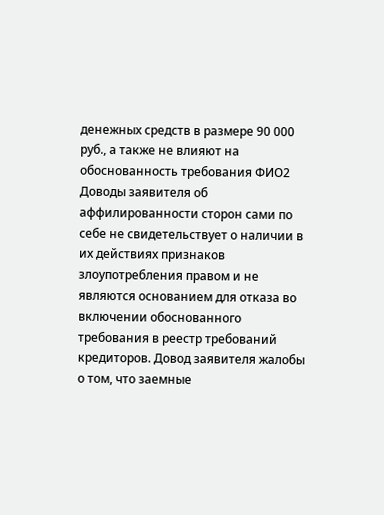денежных средств в размере 90 000 руб., а также не влияют на обоснованность требования ФИО2 Доводы заявителя об аффилированности сторон сами по себе не свидетельствует о наличии в их действиях признаков злоупотребления правом и не являются основанием для отказа во включении обоснованного требования в реестр требований кредиторов. Довод заявителя жалобы о том, что заемные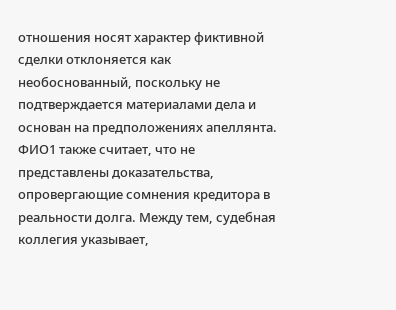отношения носят характер фиктивной сделки отклоняется как необоснованный, поскольку не подтверждается материалами дела и основан на предположениях апеллянта. ФИО1 также считает, что не представлены доказательства, опровергающие сомнения кредитора в реальности долга. Между тем, судебная коллегия указывает,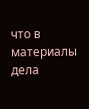что в материалы дела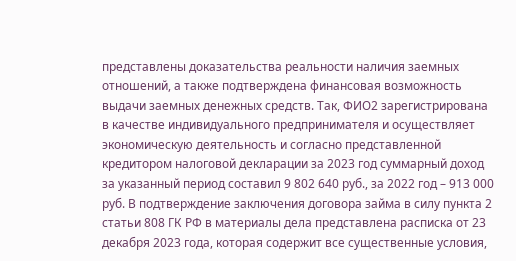представлены доказательства реальности наличия заемных отношений, а также подтверждена финансовая возможность выдачи заемных денежных средств. Так, ФИО2 зарегистрирована в качестве индивидуального предпринимателя и осуществляет экономическую деятельность и согласно представленной кредитором налоговой декларации за 2023 год суммарный доход за указанный период составил 9 802 640 руб., за 2022 год – 913 000 руб. В подтверждение заключения договора займа в силу пункта 2 статьи 808 ГК РФ в материалы дела представлена расписка от 23 декабря 2023 года, которая содержит все существенные условия,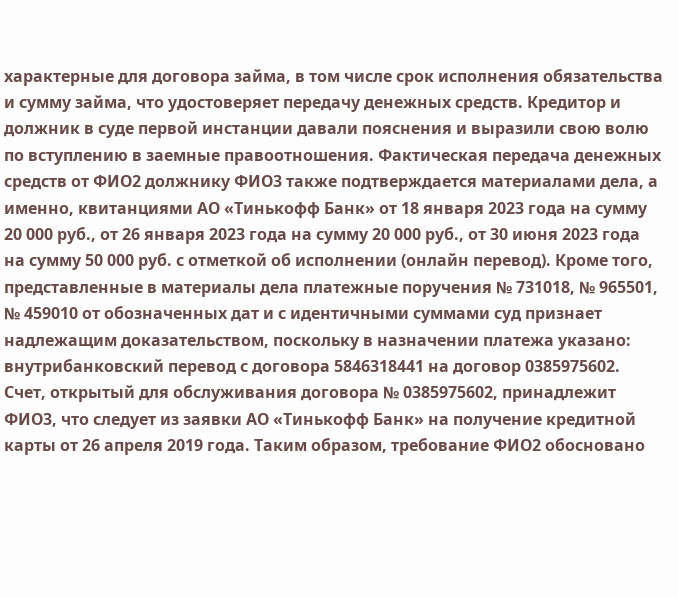характерные для договора займа, в том числе срок исполнения обязательства и сумму займа, что удостоверяет передачу денежных средств. Кредитор и должник в суде первой инстанции давали пояснения и выразили свою волю по вступлению в заемные правоотношения. Фактическая передача денежных средств от ФИО2 должнику ФИО3 также подтверждается материалами дела, а именно, квитанциями АО «Тинькофф Банк» от 18 января 2023 года на сумму 20 000 руб., от 26 января 2023 года на сумму 20 000 руб., от 30 июня 2023 года на сумму 50 000 руб. с отметкой об исполнении (онлайн перевод). Кроме того, представленные в материалы дела платежные поручения № 731018, № 965501, № 459010 от обозначенных дат и с идентичными суммами суд признает надлежащим доказательством, поскольку в назначении платежа указано: внутрибанковский перевод с договора 5846318441 на договор 0385975602. Счет, открытый для обслуживания договора № 0385975602, принадлежит ФИО3, что следует из заявки АО «Тинькофф Банк» на получение кредитной карты от 26 апреля 2019 года. Таким образом, требование ФИО2 обосновано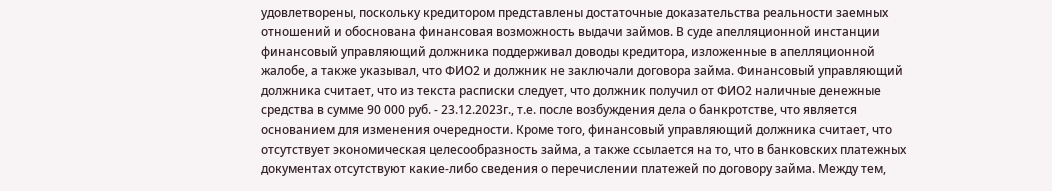удовлетворены, поскольку кредитором представлены достаточные доказательства реальности заемных отношений и обоснована финансовая возможность выдачи займов. В суде апелляционной инстанции финансовый управляющий должника поддерживал доводы кредитора, изложенные в апелляционной жалобе, а также указывал, что ФИО2 и должник не заключали договора займа. Финансовый управляющий должника считает, что из текста расписки следует, что должник получил от ФИО2 наличные денежные средства в сумме 90 000 руб. - 23.12.2023г., т.е. после возбуждения дела о банкротстве, что является основанием для изменения очередности. Кроме того, финансовый управляющий должника считает, что отсутствует экономическая целесообразность займа, а также ссылается на то, что в банковских платежных документах отсутствуют какие-либо сведения о перечислении платежей по договору займа. Между тем,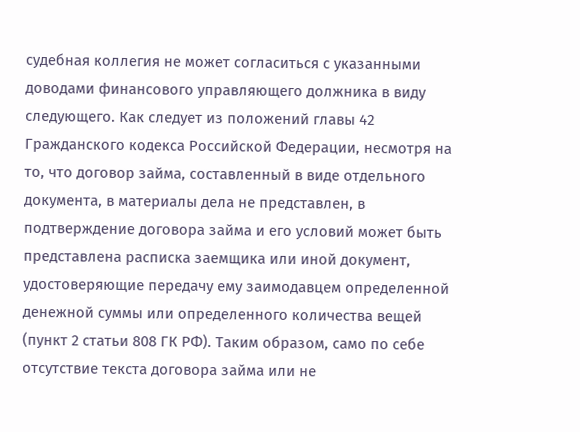судебная коллегия не может согласиться с указанными доводами финансового управляющего должника в виду следующего. Как следует из положений главы 42 Гражданского кодекса Российской Федерации, несмотря на то, что договор займа, составленный в виде отдельного документа, в материалы дела не представлен, в подтверждение договора займа и его условий может быть представлена расписка заемщика или иной документ, удостоверяющие передачу ему заимодавцем определенной денежной суммы или определенного количества вещей (пункт 2 статьи 808 ГК РФ). Таким образом, само по себе отсутствие текста договора займа или не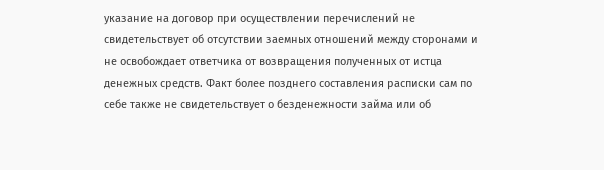указание на договор при осуществлении перечислений не свидетельствует об отсутствии заемных отношений между сторонами и не освобождает ответчика от возвращения полученных от истца денежных средств. Факт более позднего составления расписки сам по себе также не свидетельствует о безденежности займа или об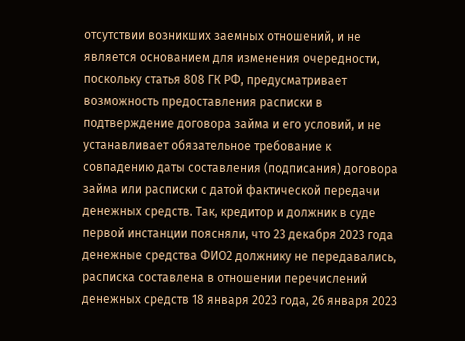отсутствии возникших заемных отношений, и не является основанием для изменения очередности, поскольку статья 808 ГК РФ, предусматривает возможность предоставления расписки в подтверждение договора займа и его условий, и не устанавливает обязательное требование к совпадению даты составления (подписания) договора займа или расписки с датой фактической передачи денежных средств. Так, кредитор и должник в суде первой инстанции поясняли, что 23 декабря 2023 года денежные средства ФИО2 должнику не передавались, расписка составлена в отношении перечислений денежных средств 18 января 2023 года, 26 января 2023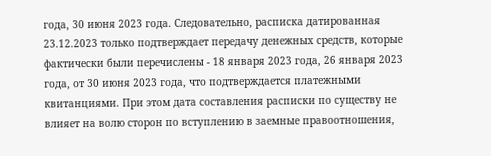года, 30 июня 2023 года. Следовательно, расписка датированная 23.12.2023 только подтверждает передачу денежных средств, которые фактически были перечислены - 18 января 2023 года, 26 января 2023 года, от 30 июня 2023 года, что подтверждается платежными квитанциями. При этом дата составления расписки по существу не влияет на волю сторон по вступлению в заемные правоотношения,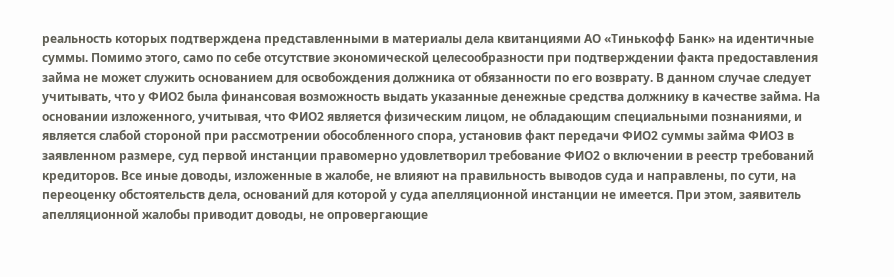реальность которых подтверждена представленными в материалы дела квитанциями АО «Тинькофф Банк» на идентичные суммы. Помимо этого, само по себе отсутствие экономической целесообразности при подтверждении факта предоставления займа не может служить основанием для освобождения должника от обязанности по его возврату. В данном случае следует учитывать, что у ФИО2 была финансовая возможность выдать указанные денежные средства должнику в качестве займа. На основании изложенного, учитывая, что ФИО2 является физическим лицом, не обладающим специальными познаниями, и является слабой стороной при рассмотрении обособленного спора, установив факт передачи ФИО2 суммы займа ФИО3 в заявленном размере, суд первой инстанции правомерно удовлетворил требование ФИО2 о включении в реестр требований кредиторов. Все иные доводы, изложенные в жалобе, не влияют на правильность выводов суда и направлены, по сути, на переоценку обстоятельств дела, оснований для которой у суда апелляционной инстанции не имеется. При этом, заявитель апелляционной жалобы приводит доводы, не опровергающие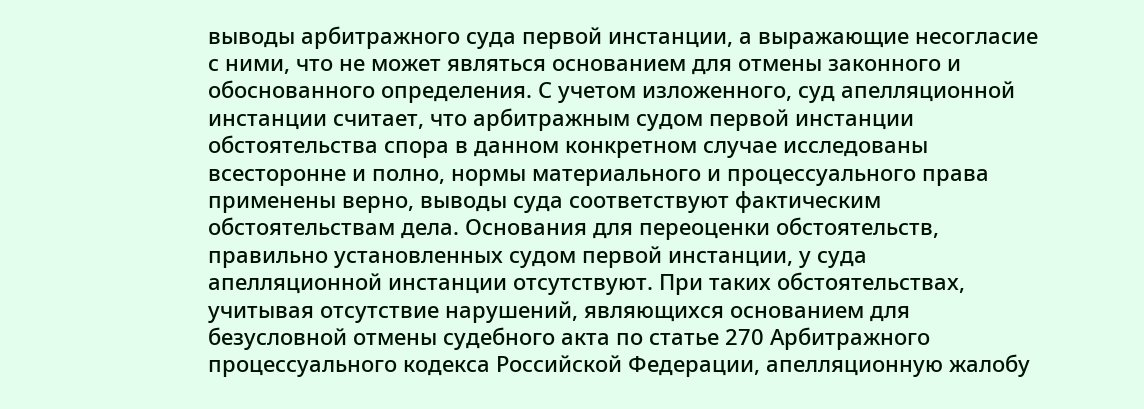выводы арбитражного суда первой инстанции, а выражающие несогласие с ними, что не может являться основанием для отмены законного и обоснованного определения. С учетом изложенного, суд апелляционной инстанции считает, что арбитражным судом первой инстанции обстоятельства спора в данном конкретном случае исследованы всесторонне и полно, нормы материального и процессуального права применены верно, выводы суда соответствуют фактическим обстоятельствам дела. Основания для переоценки обстоятельств, правильно установленных судом первой инстанции, у суда апелляционной инстанции отсутствуют. При таких обстоятельствах, учитывая отсутствие нарушений, являющихся основанием для безусловной отмены судебного акта по статье 270 Арбитражного процессуального кодекса Российской Федерации, апелляционную жалобу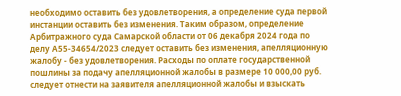необходимо оставить без удовлетворения, а определение суда первой инстанции оставить без изменения. Таким образом, определение Арбитражного суда Самарской области от 06 декабря 2024 года по делу А55-34654/2023 следует оставить без изменения, апелляционную жалобу - без удовлетворения. Расходы по оплате государственной пошлины за подачу апелляционной жалобы в размере 10 000,00 руб. следует отнести на заявителя апелляционной жалобы и взыскать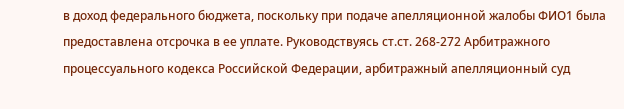в доход федерального бюджета, поскольку при подаче апелляционной жалобы ФИО1 была предоставлена отсрочка в ее уплате. Руководствуясь ст.ст. 268-272 Арбитражного процессуального кодекса Российской Федерации, арбитражный апелляционный суд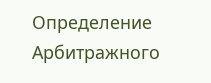Определение Арбитражного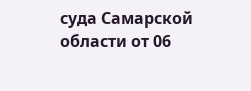суда Самарской области от 06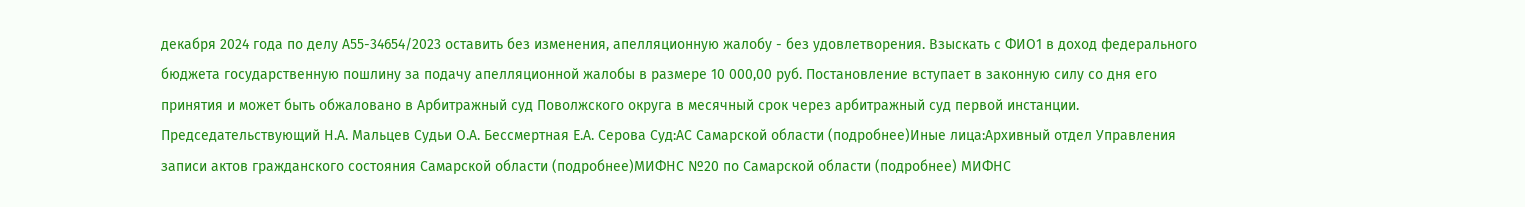декабря 2024 года по делу А55-34654/2023 оставить без изменения, апелляционную жалобу - без удовлетворения. Взыскать с ФИО1 в доход федерального бюджета государственную пошлину за подачу апелляционной жалобы в размере 10 000,00 руб. Постановление вступает в законную силу со дня его принятия и может быть обжаловано в Арбитражный суд Поволжского округа в месячный срок через арбитражный суд первой инстанции. Председательствующий Н.А. Мальцев Судьи О.А. Бессмертная Е.А. Серова Суд:АС Самарской области (подробнее)Иные лица:Архивный отдел Управления записи актов гражданского состояния Самарской области (подробнее)МИФНС №20 по Самарской области (подробнее) МИФНС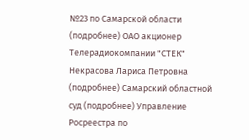№23 по Самарской области (подробнее) ОАО акционер Телерадиокомпании "СТЕК" Некрасова Лариса Петровна (подробнее) Самарский областной суд (подробнее) Управление Росреестра по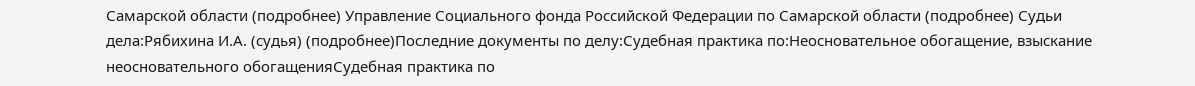Самарской области (подробнее) Управление Социального фонда Российской Федерации по Самарской области (подробнее) Судьи дела:Рябихина И.А. (судья) (подробнее)Последние документы по делу:Судебная практика по:Неосновательное обогащение, взыскание неосновательного обогащенияСудебная практика по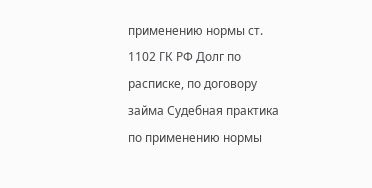применению нормы ст. 1102 ГК РФ Долг по расписке, по договору займа Судебная практика по применению нормы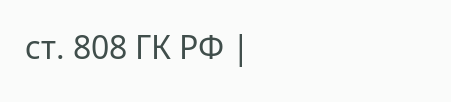ст. 808 ГК РФ |